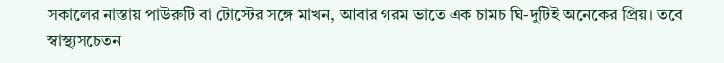সকালের নাস্তায় পাউরুটি বা টোস্টের সঙ্গে মাখন, আবার গরম ভাতে এক চামচ ঘি-দুটিই অনেকের প্রিয়। তবে স্বাস্থ্যসচেতন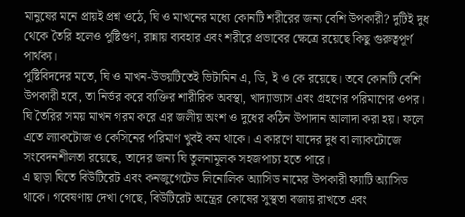মানুষের মনে প্রায়ই প্রশ্ন ওঠে, ঘি ও মাখনের মধ্যে কোনটি শরীরের জন্য বেশি উপকারী? দুটিই দুধ থেকে তৈরি হলেও পুষ্টিগুণ, রান্নায় ব্যবহার এবং শরীরে প্রভাবের ক্ষেত্রে রয়েছে কিছু গুরুত্বপূর্ণ পার্থক্য।
পুষ্টিবিদদের মতে, ঘি ও মাখন-উভয়টিতেই ভিটামিন এ, ডি, ই ও কে রয়েছে। তবে কোনটি বেশি উপকারী হবে, তা নির্ভর করে ব্যক্তির শারীরিক অবস্থা, খাদ্যাভ্যাস এবং গ্রহণের পরিমাণের ওপর।
ঘি তৈরির সময় মাখন গরম করে এর জলীয় অংশ ও দুধের কঠিন উপাদান আলাদা করা হয়। ফলে এতে ল্যাকটোজ ও কেসিনের পরিমাণ খুবই কম থাকে। এ কারণে যাদের দুধ বা ল্যাকটোজে সংবেদনশীলতা রয়েছে, তাদের জন্য ঘি তুলনামূলক সহজপাচ্য হতে পারে।
এ ছাড়া ঘিতে বিউটিরেট এবং কনজুগেটেড লিনোলিক অ্যাসিড নামের উপকারী ফ্যাটি অ্যাসিড থাকে। গবেষণায় দেখা গেছে, বিউটিরেট অন্ত্রের কোষের সুস্থতা বজায় রাখতে এবং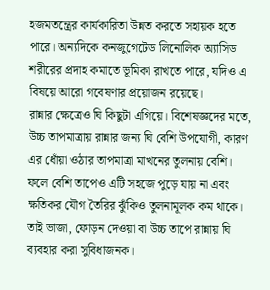হজমতন্ত্রের কার্যকারিতা উন্নত করতে সহায়ক হতে পারে। অন্যদিকে কনজুগেটেড লিনোলিক অ্যাসিড শরীরের প্রদাহ কমাতে ভূমিকা রাখতে পারে, যদিও এ বিষয়ে আরো গবেষণার প্রয়োজন রয়েছে।
রান্নার ক্ষেত্রেও ঘি কিছুটা এগিয়ে। বিশেষজ্ঞদের মতে, উচ্চ তাপমাত্রায় রান্নার জন্য ঘি বেশি উপযোগী, কারণ এর ধোঁয়া ওঠার তাপমাত্রা মাখনের তুলনায় বেশি। ফলে বেশি তাপেও এটি সহজে পুড়ে যায় না এবং ক্ষতিকর যৌগ তৈরির ঝুঁকিও তুলনামূলক কম থাকে। তাই ভাজা, ফোড়ন দেওয়া বা উচ্চ তাপে রান্নায় ঘি ব্যবহার করা সুবিধাজনক।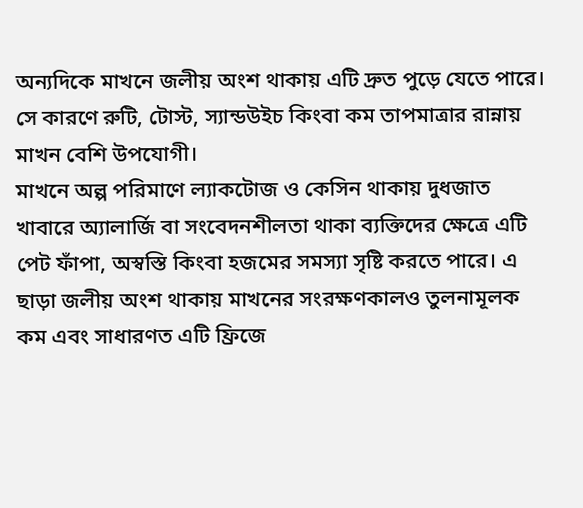অন্যদিকে মাখনে জলীয় অংশ থাকায় এটি দ্রুত পুড়ে যেতে পারে। সে কারণে রুটি, টোস্ট, স্যান্ডউইচ কিংবা কম তাপমাত্রার রান্নায় মাখন বেশি উপযোগী।
মাখনে অল্প পরিমাণে ল্যাকটোজ ও কেসিন থাকায় দুধজাত খাবারে অ্যালার্জি বা সংবেদনশীলতা থাকা ব্যক্তিদের ক্ষেত্রে এটি পেট ফাঁপা, অস্বস্তি কিংবা হজমের সমস্যা সৃষ্টি করতে পারে। এ ছাড়া জলীয় অংশ থাকায় মাখনের সংরক্ষণকালও তুলনামূলক কম এবং সাধারণত এটি ফ্রিজে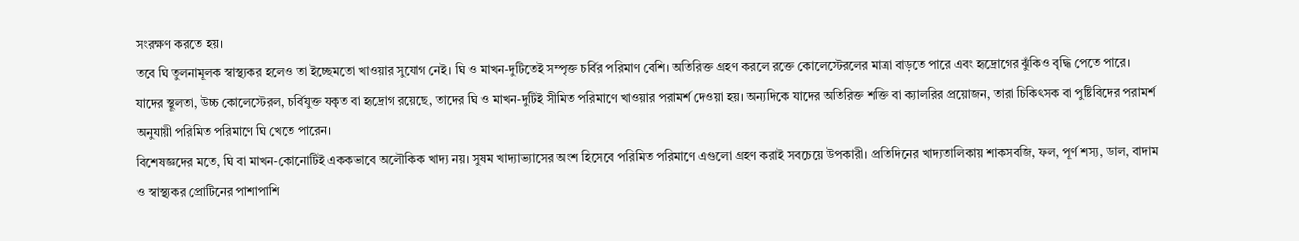সংরক্ষণ করতে হয়।
তবে ঘি তুলনামূলক স্বাস্থ্যকর হলেও তা ইচ্ছেমতো খাওয়ার সুযোগ নেই। ঘি ও মাখন-দুটিতেই সম্পৃক্ত চর্বির পরিমাণ বেশি। অতিরিক্ত গ্রহণ করলে রক্তে কোলেস্টেরলের মাত্রা বাড়তে পারে এবং হৃদ্রোগের ঝুঁকিও বৃদ্ধি পেতে পারে।
যাদের স্থূলতা, উচ্চ কোলেস্টেরল, চর্বিযুক্ত যকৃত বা হৃদ্রোগ রয়েছে, তাদের ঘি ও মাখন-দুটিই সীমিত পরিমাণে খাওয়ার পরামর্শ দেওয়া হয়। অন্যদিকে যাদের অতিরিক্ত শক্তি বা ক্যালরির প্রয়োজন, তারা চিকিৎসক বা পুষ্টিবিদের পরামর্শ অনুযায়ী পরিমিত পরিমাণে ঘি খেতে পারেন।
বিশেষজ্ঞদের মতে, ঘি বা মাখন-কোনোটিই এককভাবে অলৌকিক খাদ্য নয়। সুষম খাদ্যাভ্যাসের অংশ হিসেবে পরিমিত পরিমাণে এগুলো গ্রহণ করাই সবচেয়ে উপকারী। প্রতিদিনের খাদ্যতালিকায় শাকসবজি, ফল, পূর্ণ শস্য, ডাল, বাদাম ও স্বাস্থ্যকর প্রোটিনের পাশাপাশি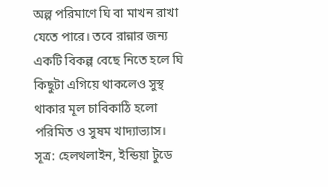অল্প পরিমাণে ঘি বা মাখন রাখা যেতে পারে। তবে রান্নার জন্য একটি বিকল্প বেছে নিতে হলে ঘি কিছুটা এগিয়ে থাকলেও সুস্থ থাকার মূল চাবিকাঠি হলো পরিমিত ও সুষম খাদ্যাভ্যাস। সূত্র: হেলথলাইন, ইন্ডিয়া টুডে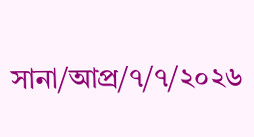সানা/আপ্র/৭/৭/২০২৬